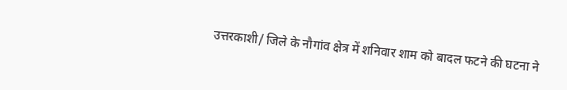उत्तरकाशी/ जिले के नौगांव क्षेत्र में शनिवार शाम को बादल फटने की घटना ने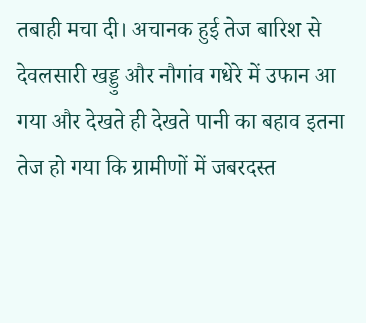तबाही मचा दी। अचानक हुई तेज बारिश से देवलसारी खड्डु और नौगांव गधेरे में उफान आ गया और देखते ही देखते पानी का बहाव इतना तेज हो गया कि ग्रामीणों में जबरदस्त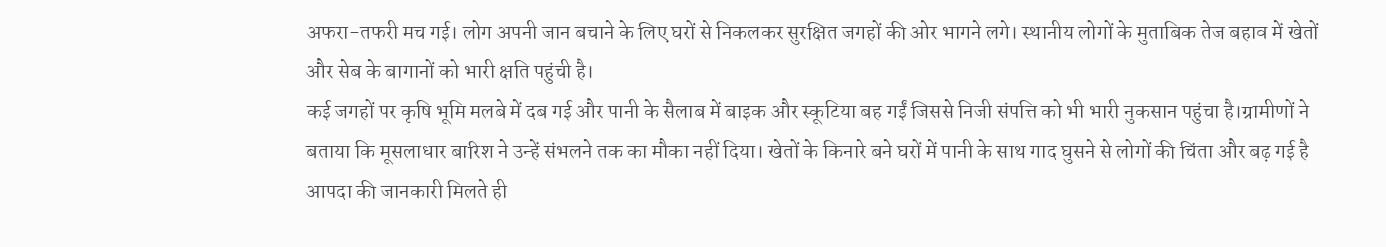अफरा-तफरी मच गई। लोग अपनी जान बचाने के लिए घरों से निकलकर सुरक्षित जगहों की ओर भागने लगे। स्थानीय लोगों के मुताबिक तेज बहाव में खेतों और सेब के बागानों को भारी क्षति पहुंची है।
कई जगहों पर कृषि भूमि मलबे में दब गई और पानी के सैलाब में बाइक और स्कूटिया बह गईं जिससे निजी संपत्ति को भी भारी नुकसान पहुंचा है।ग्रामीणों ने बताया कि मूसलाधार बारिश ने उन्हें संभलने तक का मौका नहीं दिया। खेतों के किनारे बने घरों में पानी के साथ गाद घुसने से लोगों की चिंता और बढ़ गई है आपदा की जानकारी मिलते ही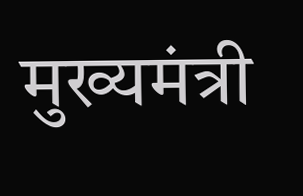मुख्यमंत्री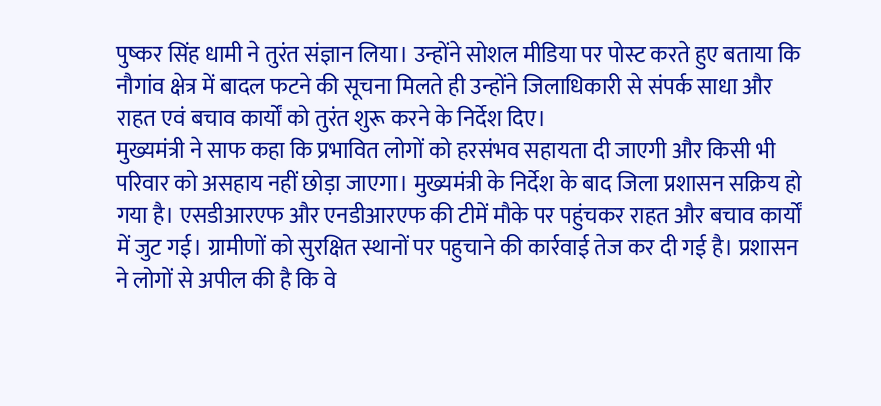पुष्कर सिंह धामी ने तुरंत संज्ञान लिया। उन्होंने सोशल मीडिया पर पोस्ट करते हुए बताया कि नौगांव क्षेत्र में बादल फटने की सूचना मिलते ही उन्होंने जिलाधिकारी से संपर्क साधा और राहत एवं बचाव कार्यों को तुरंत शुरू करने के निर्देश दिए।
मुख्यमंत्री ने साफ कहा कि प्रभावित लोगों को हरसंभव सहायता दी जाएगी और किसी भी परिवार को असहाय नहीं छोड़ा जाएगा। मुख्यमंत्री के निर्देश के बाद जिला प्रशासन सक्रिय हो गया है। एसडीआरएफ और एनडीआरएफ की टीमें मौके पर पहुंचकर राहत और बचाव कार्यों में जुट गई। ग्रामीणों को सुरक्षित स्थानों पर पहुचाने की कार्रवाई तेज कर दी गई है। प्रशासन ने लोगों से अपील की है कि वे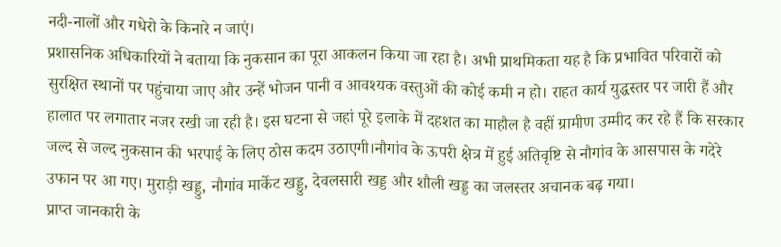नदी-नालों और गधेरो के किनारे न जाएं।
प्रशासनिक अधिकारियों ने बताया कि नुकसान का पूरा आकलन किया जा रहा है। अभी प्राथमिकता यह है कि प्रभावित परिवारों को सुरक्षित स्थानों पर पहुंचाया जाए और उन्हें भोजन पानी व आवश्यक वस्तुओं की कोई कमी न हो। राहत कार्य युद्धस्तर पर जारी हैं और हालात पर लगातार नजर रखी जा रही है। इस घटना से जहां पूरे इलाके में दहशत का माहौल है वहीं ग्रामीण उम्मीद कर रहे हैं कि सरकार जल्द से जल्द नुकसान की भरपाई के लिए ठोस कदम उठाएगी।नौगांव के ऊपरी क्षेत्र में हुई अतिवृष्टि से नौगांव के आसपास के गदेरे उफान पर आ गए। मुराड़ी खड्डु, नौगांव मार्केट खड्डु, देवलसारी खड्ड और शौली खड्ड का जलस्तर अचानक बढ़ गया।
प्राप्त जानकारी के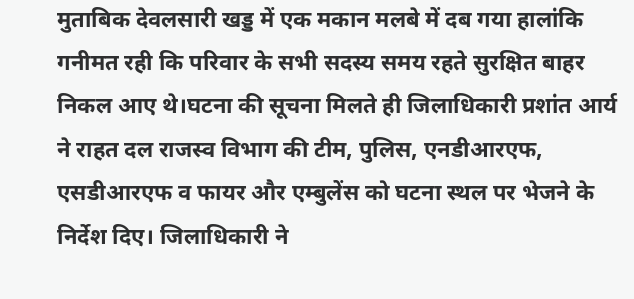मुताबिक देवलसारी खड्ड में एक मकान मलबे में दब गया हालांकि गनीमत रही कि परिवार के सभी सदस्य समय रहते सुरक्षित बाहर निकल आए थे।घटना की सूचना मिलते ही जिलाधिकारी प्रशांत आर्य ने राहत दल राजस्व विभाग की टीम, पुलिस, एनडीआरएफ, एसडीआरएफ व फायर और एम्बुलेंस को घटना स्थल पर भेजने के निर्देश दिए। जिलाधिकारी ने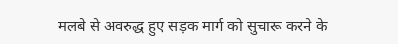मलबे से अवरुद्ध हुए सड़क मार्ग को सुचारू करने के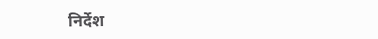निर्देश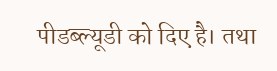पीडब्ल्यूडी को दिए है। तथा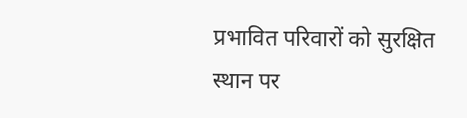प्रभावित परिवारों को सुरक्षित स्थान पर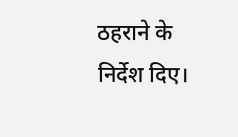ठहराने के निर्देश दिए।